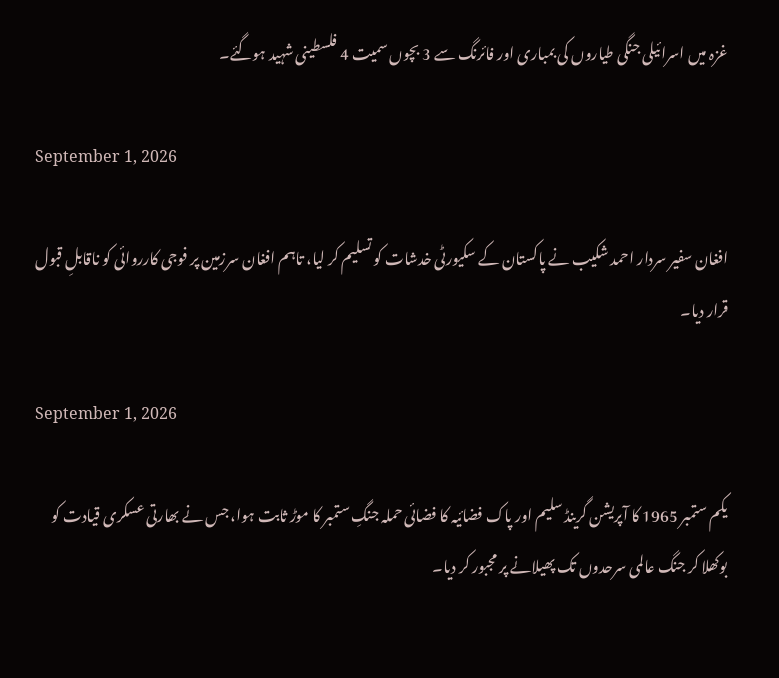غزہ میں اسرائیلی جنگی طیاروں کی بمباری اور فائرنگ سے 3 بچوں سمیت 4 فلسطینی شہید ہوگئے۔

September 1, 2026

افغان سفیر سردار احمد شکیب نے پاکستان کے سکیورٹی خدشات کو تسلیم کر لیا، تاہم افغان سرزمین پر فوجی کارروائی کو ناقابلِ قبول قرار دیا۔

September 1, 2026

یکم ستمبر 1965 کا آپریشن گرینڈ سلیم اور پاک فضائیہ کا فضائی حملہ جنگِ ستمبر کا موڑ ثابت ہوا، جس نے بھارتی عسکری قیادت کو بوکھلا کر جنگ عالمی سرحدوں تک پھیلانے پر مجبور کر دیا۔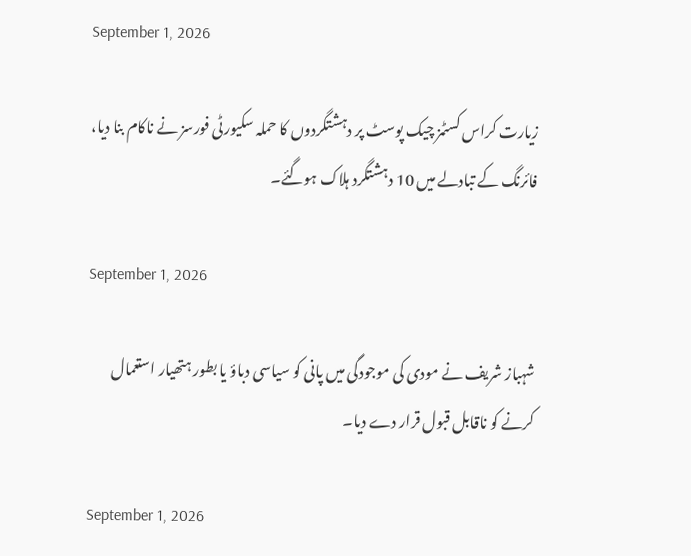September 1, 2026

زیارت کراس کسٹمز چیک پوسٹ پر دہشتگردوں کا حملہ سکیورٹی فورسز نے ناکام بنا دیا، فائرنگ کے تبادلے میں 10 دہشتگرد ہلاک ہوگئے۔

September 1, 2026

شہباز شریف نے مودی کی موجودگی میں پانی کو سیاسی دباؤ یا بطور ہتھیار استعمال کرنے کو ناقابل قبول قرار دے دیا۔

September 1, 2026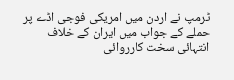ٹرمپ نے اردن میں امریکی فوجی اڈے پر حملے کے جواب میں ایران کے خلاف انتہائی سخت کارروائی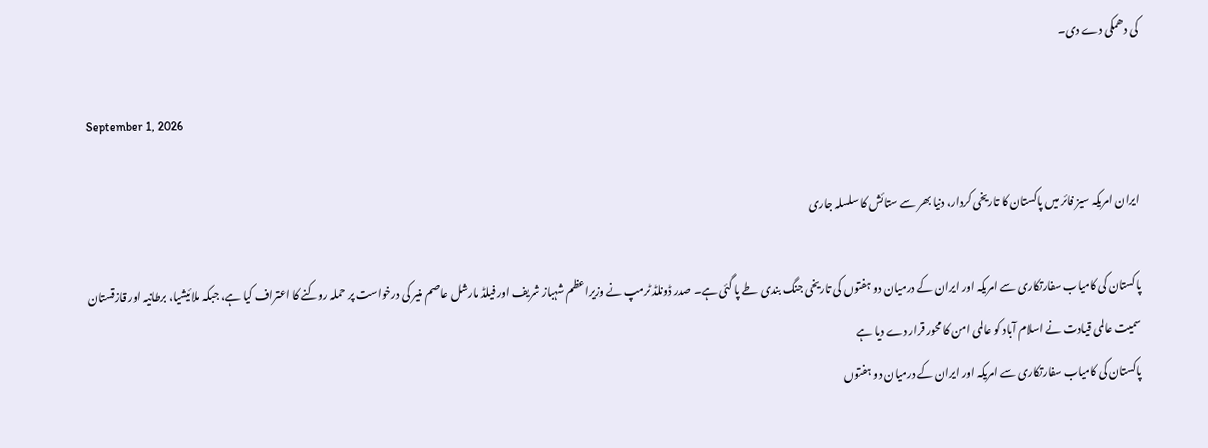کی دھمکی دے دی۔

September 1, 2026

ایران امریکہ سیز فائر میں پاکستان کا تاریخی کردار، دنیا بھر سے ستائش کا سلسلہ جاری

پاکستان کی کامیاب سفارتکاری سے امریکہ اور ایران کے درمیان دو ہفتوں کی تاریخی جنگ بندی طے پا گئی ہے۔ صدر ڈونلڈ ٹرمپ نے وزیراعظم شہباز شریف اور فیلڈ مارشل عاصم منیر کی درخواست پر حملہ روکنے کا اعتراف کیا ہے، جبکہ ملائیشیا، برطانیہ اور قازقستان سمیت عالمی قیادت نے اسلام آباد کو عالمی امن کا محور قرار دے دیا ہے
پاکستان کی کامیاب سفارتکاری سے امریکہ اور ایران کے درمیان دو ہفتوں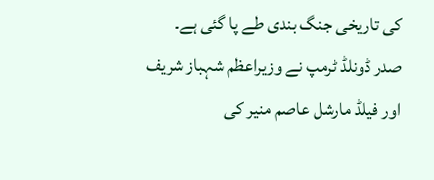کی تاریخی جنگ بندی طے پا گئی ہے۔ صدر ڈونلڈ ٹرمپ نے وزیراعظم شہباز شریف اور فیلڈ مارشل عاصم منیر کی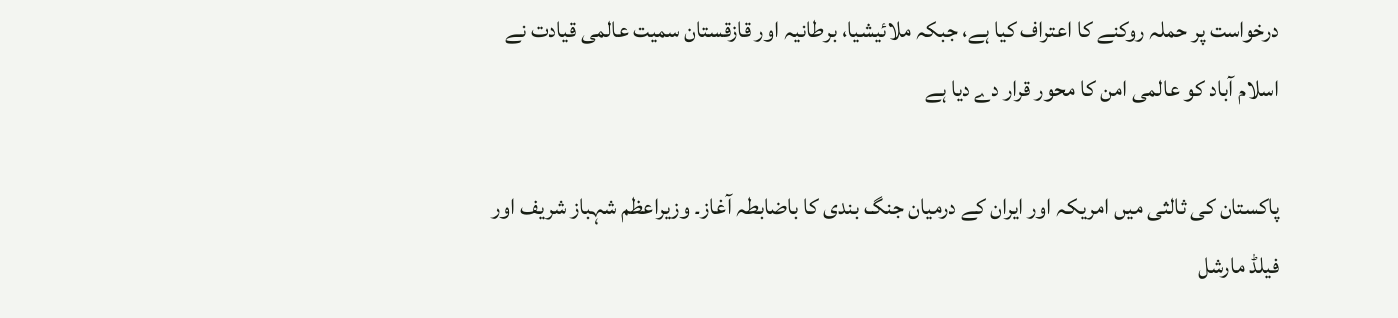درخواست پر حملہ روکنے کا اعتراف کیا ہے، جبکہ ملائیشیا، برطانیہ اور قازقستان سمیت عالمی قیادت نے اسلام آباد کو عالمی امن کا محور قرار دے دیا ہے

پاکستان کی ثالثی میں امریکہ اور ایران کے درمیان جنگ بندی کا باضابطہ آغاز۔ وزیراعظم شہباز شریف اور فیلڈ مارشل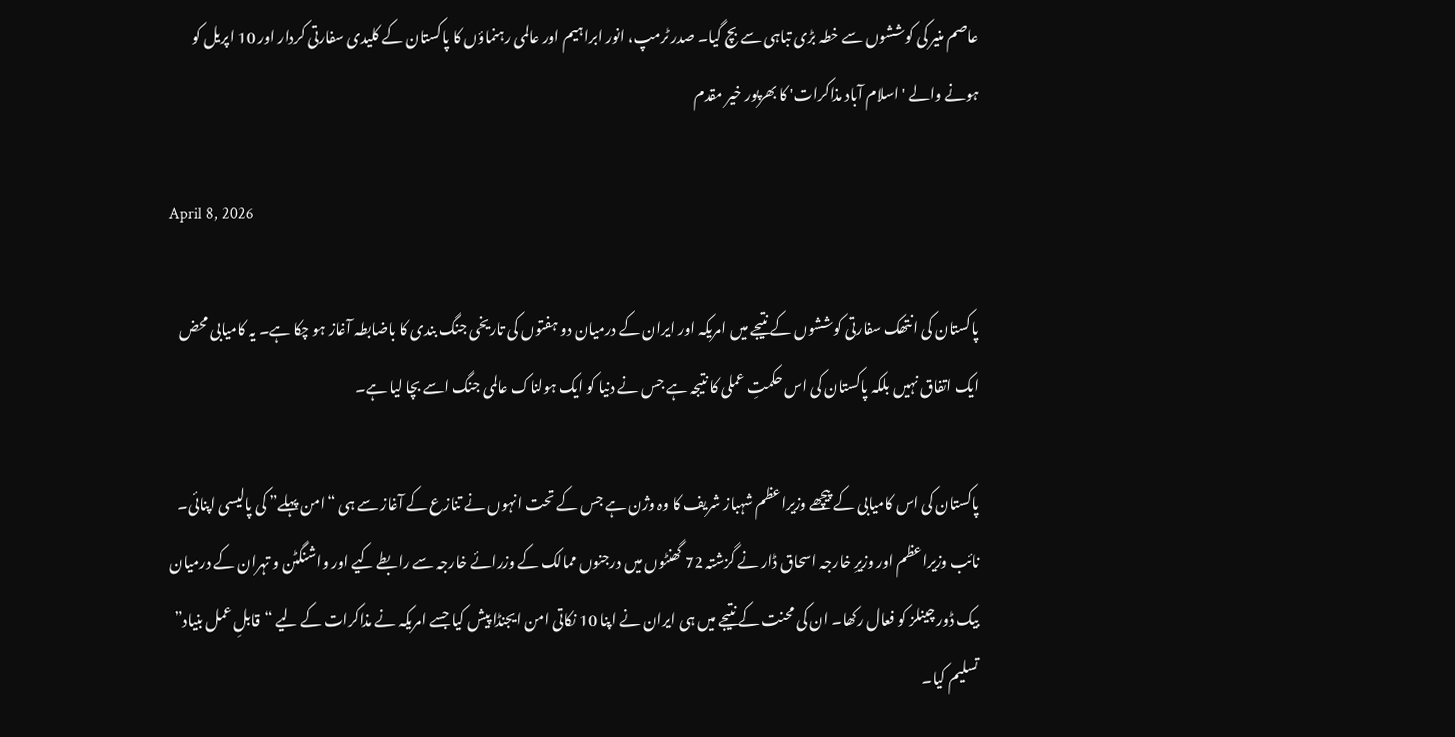عاصم منیر کی کوششوں سے خطہ بڑی تباہی سے بچ گیا۔ صدر ٹرمپ، انور ابراہیم اور عالمی رہنماؤں کا پاکستان کے کلیدی سفارتی کردار اور 10 اپریل کو ہونے والے 'اسلام آباد مذاکرات' کا بھرپور خیر مقدم

April 8, 2026

پاکستان کی انتھک سفارتی کوششوں کے نتیجے میں امریکہ اور ایران کے درمیان دو ہفتوں کی تاریخی جنگ بندی کا باضابطہ آغاز ہو چکا ہے۔ یہ کامیابی محض ایک اتفاق نہیں بلکہ پاکستان کی اس حکمتِ عملی کا نتیجہ ہے جس نے دنیا کو ایک ہولناک عالمی جنگ اسے بچا لیا ہے۔

پاکستان کی اس کامیابی کے پیچھے وزیراعظم شہباز شریف کا وہ وژن ہے جس کے تحت انہوں نے تنازع کے آغاز سے ہی “امن پہلے” کی پالیسی اپنائی۔ نائب وزیراعظم اور وزیرِ خارجہ اسحاق ڈار نے گزشتہ 72 گھنٹوں میں درجنوں ممالک کے وزرائے خارجہ سے رابطے کیے اور واشنگٹن و تہران کے درمیان بیک ڈور چینلز کو فعال رکھا۔ ان کی محنت کے نتیجے میں ہی ایران نے اپنا 10 نکاتی امن ایجنڈا پیش کیا جسے امریکہ نے مذاکرات کے لیے “قابلِ عمل بنیاد” تسلیم کیا۔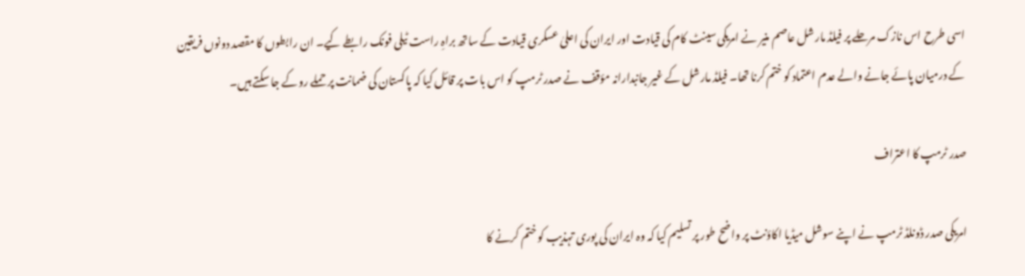اسی طرح اس نازک مرحلے پر فیلڈ مارشل عاصم منیر نے امریکی سینٹ کام کی قیادت اور ایران کی اعلیٰ عسکری قیادت کے ساتھ براہِ راست ٹیلی فونک رابطے کیے۔ ان رابطوں کا مقصد دونوں فریقین کے درمیان پائے جانے والے عدم اعتماد کو ختم کرنا تھا۔ فیلڈ مارشل کے غیر جانبدارانہ مؤقف نے صدر ٹرمپ کو اس بات پر قائل کیا کہ پاکستان کی ضمانت پر حملے روکے جا سکتے ہیں۔

صدر ٹرمپ کا اعتراف

امریکی صدر ڈونلڈ ٹرمپ نے اپنے سوشل میڈیا اکاؤنٹ پر واضح طور پر تسلیم کیا کہ وہ ایران کی پوری تہذیب کو ختم کرنے کا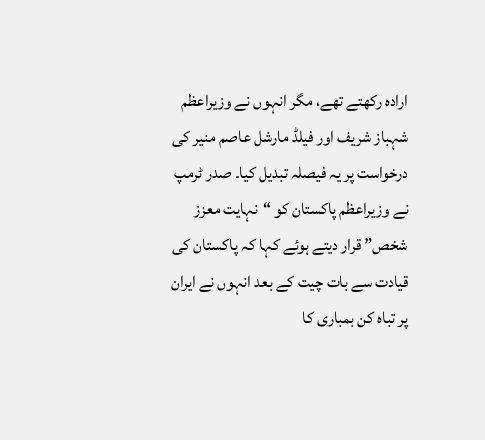ارادہ رکھتے تھے، مگر انہوں نے وزیراعظم شہباز شریف اور فیلڈ مارشل عاصم منیر کی درخواست پر یہ فیصلہ تبدیل کیا۔ صدر ٹرمپ نے وزیراعظم پاکستان کو “نہایت معزز شخص” قرار دیتے ہوئے کہا کہ پاکستان کی قیادت سے بات چیت کے بعد انہوں نے ایران پر تباہ کن بمباری کا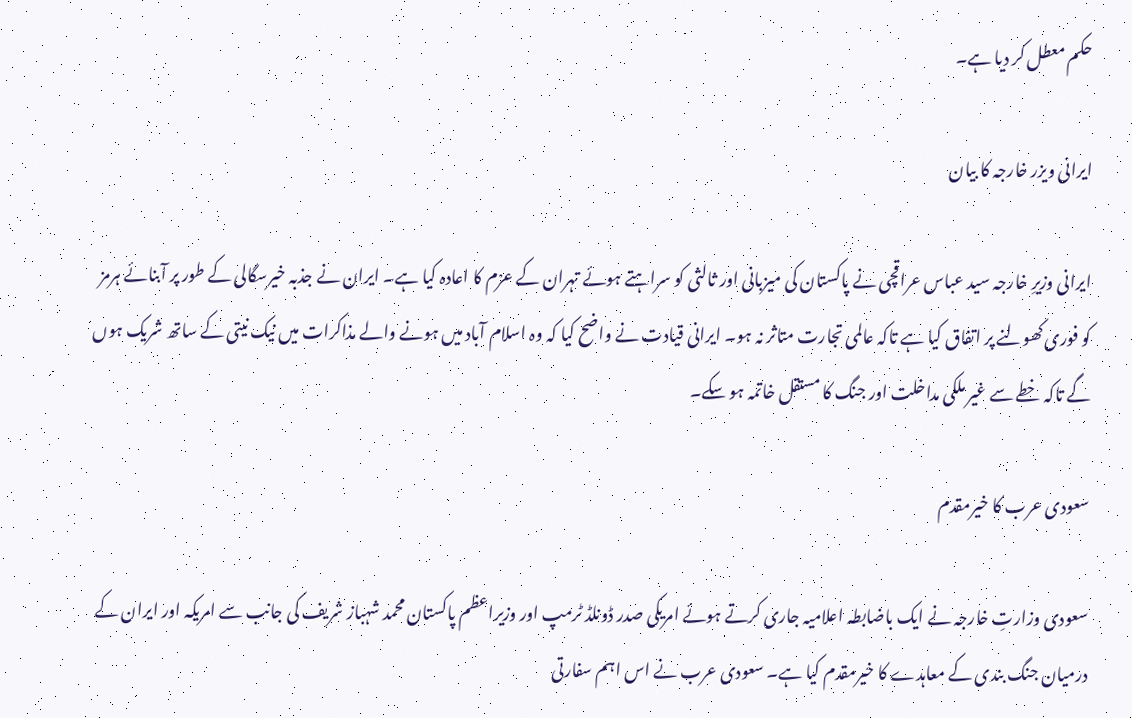حکم معطل کر دیا ہے۔

ایرانی ویزر خارجہ کا بیان

ایرانی وزیرِ خارجہ سید عباس عراقچی نے پاکستان کی میزبانی اور ثالثی کو سراہتے ہوئے تہران کے عزم کا اعادہ کیا ہے۔ ایران نے جذبہ خیرسگالی کے طور پر آبنائے ہرمز کو فوری کھولنے پر اتفاق کیا ہے تاکہ عالمی تجارت متاثر نہ ہو۔ ایرانی قیادت نے واضح کیا کہ وہ اسلام آباد میں ہونے والے مذاکرات میں نیک نیتی کے ساتھ شریک ہوں گے تاکہ خطے سے غیر ملکی مداخلت اور جنگ کا مستقل خاتمہ ہو سکے۔

سعودی عرب کا خیرمقدم

سعودی وزارتِ خارجہ نے ایک باضابطہ اعلامیہ جاری کرتے ہوئے امریکی صدر ڈونلڈ ٹرمپ اور وزیراعظم پاکستان محمد شہباز شریف کی جانب سے امریکہ اور ایران کے درمیان جنگ بندی کے معاہدے کا خیرمقدم کیا ہے۔ سعودی عرب نے اس اہم سفارتی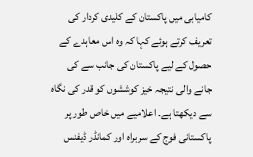کامیابی میں پاکستان کے کلیدی کردار کی تعریف کرتے ہوئے کہا کہ وہ اس معاہدے کے حصول کے لیے پاکستان کی جانب سے کی جانے والی نتیجہ خیز کوششوں کو قدر کی نگاہ سے دیکھتا ہے۔ اعلامیے میں خاص طور پر پاکستانی فوج کے سربراہ اور کمانڈر ڈیفنس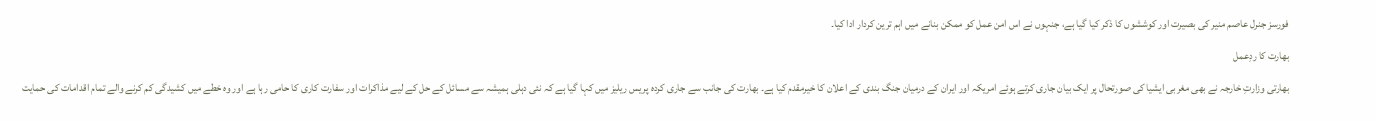فورسز جنرل عاصم منیر کی بصیرت اور کوششوں کا ذکر کیا گیا ہے، جنہوں نے اس امن عمل کو ممکن بنانے میں اہم ترین کردار ادا کیا۔

بھارت کا ردِعمل

بھارتی وزارتِ خارجہ نے بھی مغربی ایشیا کی صورتحال پر ایک بیان جاری کرتے ہوئے امریکہ اور ایران کے درمیان جنگ بندی کے اعلان کا خیرمقدم کیا ہے۔ بھارت کی جانب سے جاری کردہ پریس ریلیز میں کہا گیا ہے کہ نئی دہلی ہمیشہ سے مسائل کے حل کے لیے مذاکرات اور سفارت کاری کا حامی رہا ہے اور وہ خطے میں کشیدگی کم کرنے والے تمام اقدامات کی حمایت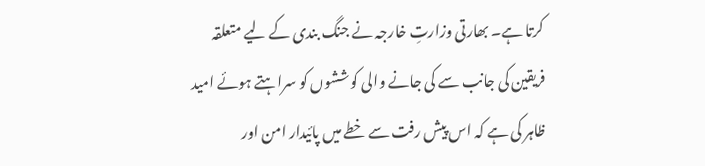کرتا ہے۔ بھارتی وزارتِ خارجہ نے جنگ بندی کے لیے متعلقہ فریقین کی جانب سے کی جانے والی کوششوں کو سراہتے ہوئے امید ظاہر کی ہے کہ اس پیش رفت سے خطے میں پائیدار امن اور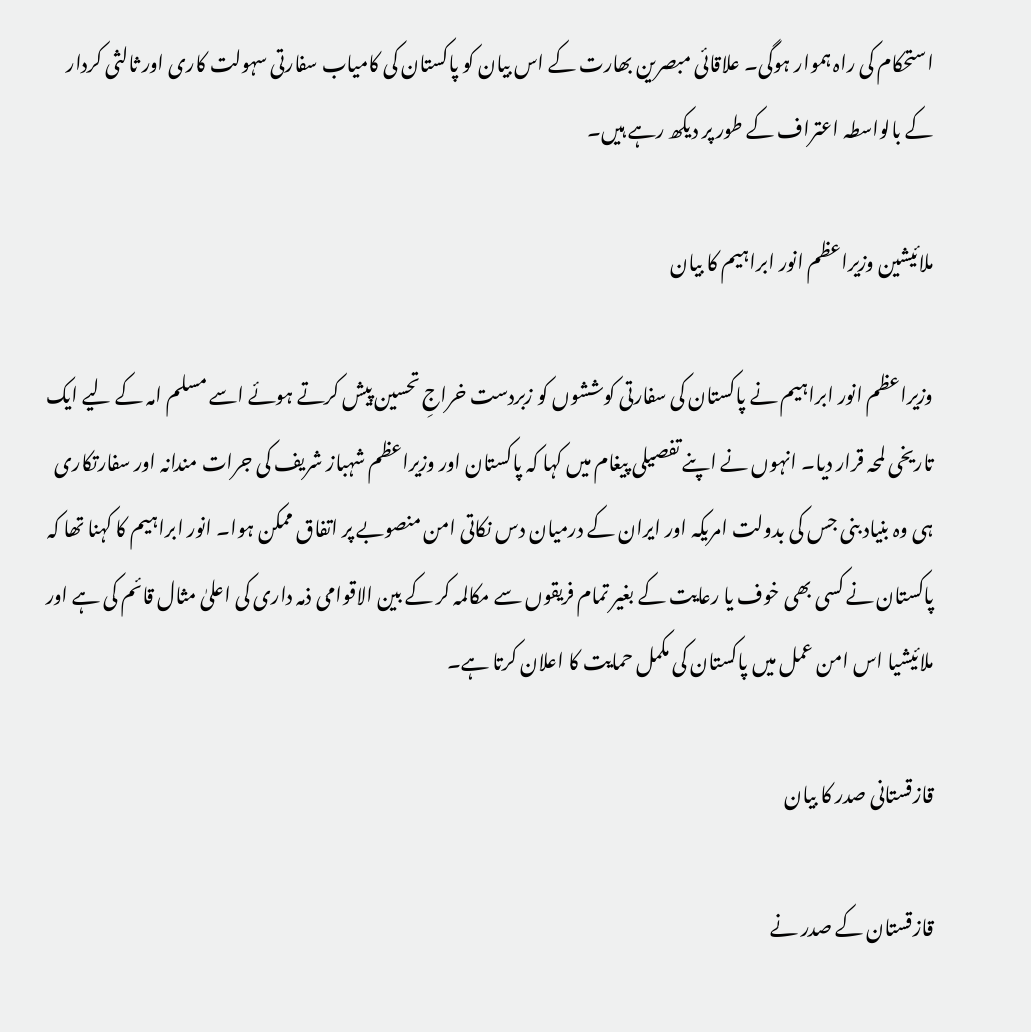استحکام کی راہ ہموار ہوگی۔ علاقائی مبصرین بھارت کے اس بیان کو پاکستان کی کامیاب سفارتی سہولت کاری اور ثالثی کردار کے بالواسطہ اعتراف کے طور پر دیکھ رہے ہیں۔

ملائیشین وزیراعظم انور ابراہیم کا بیان

وزیراعظم انور ابراہیم نے پاکستان کی سفارتی کوششوں کو زبردست خراجِ تحسین پیش کرتے ہوئے اسے مسلم امہ کے لیے ایک تاریخی لمحہ قرار دیا۔ انہوں نے اپنے تفصیلی پیغام میں کہا کہ پاکستان اور وزیراعظم شہباز شریف کی جرات مندانہ اور سفارتکاری ہی وہ بنیاد بنی جس کی بدولت امریکہ اور ایران کے درمیان دس نکاتی امن منصوبے پر اتفاق ممکن ہوا۔ انور ابراہیم کا کہنا تھا کہ پاکستان نے کسی بھی خوف یا رعایت کے بغیر تمام فریقوں سے مکالمہ کر کے بین الاقوامی ذمہ داری کی اعلیٰ مثال قائم کی ہے اور ملائیشیا اس امن عمل میں پاکستان کی مکمل حمایت کا اعلان کرتا ہے۔

قازقستانی صدر کا بیان

قازقستان کے صدر نے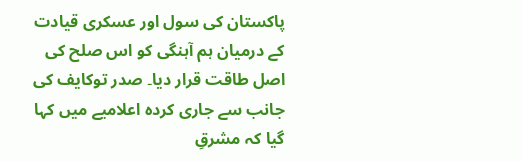پاکستان کی سول اور عسکری قیادت کے درمیان ہم آہنگی کو اس صلح کی اصل طاقت قرار دیا۔ صدر توکایف کی جانب سے جاری کردہ اعلامیے میں کہا گیا کہ مشرقِ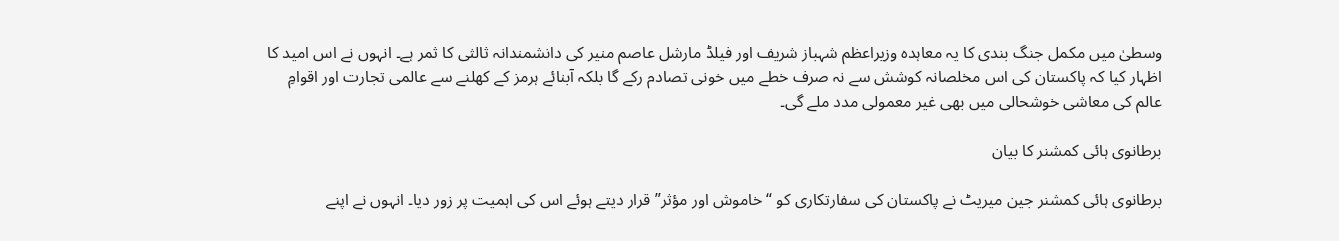وسطیٰ میں مکمل جنگ بندی کا یہ معاہدہ وزیراعظم شہباز شریف اور فیلڈ مارشل عاصم منیر کی دانشمندانہ ثالثی کا ثمر ہے۔ انہوں نے اس امید کا اظہار کیا کہ پاکستان کی اس مخلصانہ کوشش سے نہ صرف خطے میں خونی تصادم رکے گا بلکہ آبنائے ہرمز کے کھلنے سے عالمی تجارت اور اقوامِ عالم کی معاشی خوشحالی میں بھی غیر معمولی مدد ملے گی۔

برطانوی ہائی کمشنر کا بیان

برطانوی ہائی کمشنر جین میریٹ نے پاکستان کی سفارتکاری کو “خاموش اور مؤثر” قرار دیتے ہوئے اس کی اہمیت پر زور دیا۔ انہوں نے اپنے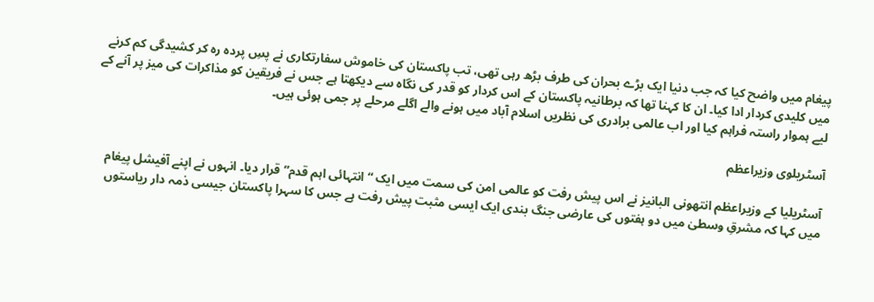پیغام میں واضح کیا کہ جب دنیا ایک بڑے بحران کی طرف بڑھ رہی تھی، تب پاکستان کی خاموش سفارتکاری نے پسِ پردہ رہ کر کشیدگی کم کرنے میں کلیدی کردار ادا کیا۔ ان کا کہنا تھا کہ برطانیہ پاکستان کے اس کردار کو قدر کی نگاہ سے دیکھتا ہے جس نے فریقین کو مذاکرات کی میز پر آنے کے لیے ہموار راستہ فراہم کیا اور اب عالمی برادری کی نظریں اسلام آباد میں ہونے والے اگلے مرحلے پر جمی ہوئی ہیں۔

آسٹریلوی وزیراعظم

آسٹریلیا کے وزیراعظم انتھونی البانیز نے اس پیش رفت کو عالمی امن کی سمت میں ایک “انتہائی اہم قدم” قرار دیا۔ انہوں نے اپنے آفیشل پیغام میں کہا کہ مشرقِ وسطیٰ میں دو ہفتوں کی عارضی جنگ بندی ایک ایسی مثبت پیش رفت ہے جس کا سہرا پاکستان جیسی ذمہ دار ریاستوں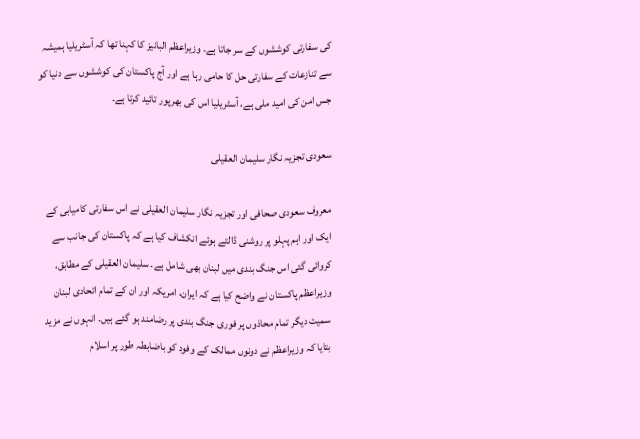کی سفارتی کوششوں کے سر جاتا ہے۔ وزیراعظم البانیز کا کہنا تھا کہ آسٹریلیا ہمیشہ سے تنازعات کے سفارتی حل کا حامی رہا ہے اور آج پاکستان کی کوششوں سے دنیا کو جس امن کی امید ملی ہے، آسٹریلیا اس کی بھرپور تائید کرتا ہے۔

سعودی تجزیہ نگار سلیمان العقیلی

معروف سعودی صحافی اور تجزیہ نگار سلیمان العقیلی نے اس سفارتی کامیابی کے ایک اور اہم پہلو پر روشنی ڈالتے ہوئے انکشاف کیا ہے کہ پاکستان کی جانب سے کروائی گئی اس جنگ بندی میں لبنان بھی شامل ہے۔ سلیمان العقیلی کے مطابق، وزیراعظم پاکستان نے واضح کیا ہے کہ ایران، امریکہ اور ان کے تمام اتحادی لبنان سمیت دیگر تمام محاذوں پر فوری جنگ بندی پر رضامند ہو گئے ہیں۔ انہوں نے مزید بتایا کہ وزیراعظم نے دونوں ممالک کے وفود کو باضابطہ طور پر اسلام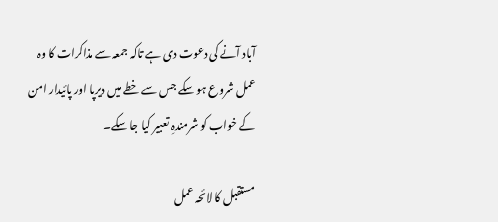آباد آنے کی دعوت دی ہے تاکہ جمعہ سے مذاکرات کا وہ عمل شروع ہو سکے جس سے خطے میں دیرپا اور پائیدار امن کے خواب کو شرمندہِ تعبیر کیا جا سکے۔

مستقبل کا لائحہ عمل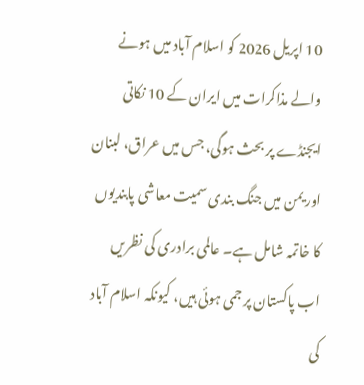10 اپریل 2026 کو اسلام آباد میں ہونے والے مذاکرات میں ایران کے 10 نکاتی ایجنڈے پر بحث ہوگی، جس میں عراق، لبنان اور یمن میں جنگ بندی سمیت معاشی پابندیوں کا خاتمہ شامل ہے۔ عالمی برادری کی نظریں اب پاکستان پر جمی ہوئی ہیں، کیونکہ اسلام آباد کی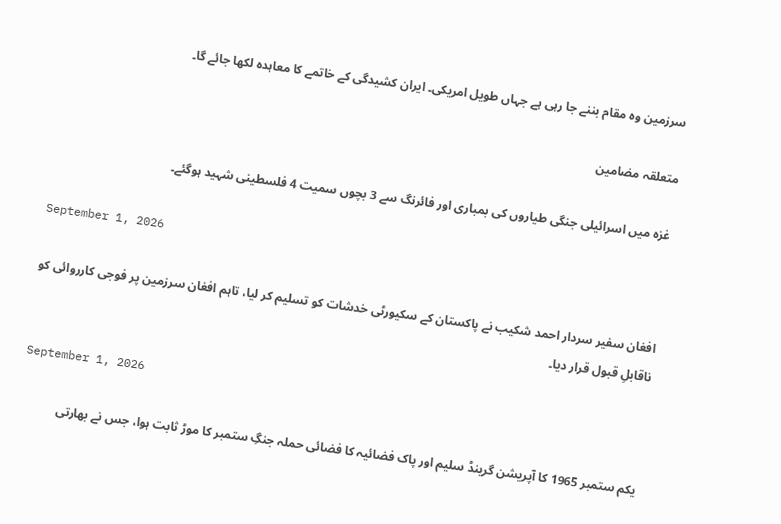سرزمین وہ مقام بننے جا رہی ہے جہاں طویل امریکی۔ ایران کشیدگی کے خاتمے کا معاہدہ لکھا جائے گا۔

متعلقہ مضامین

غزہ میں اسرائیلی جنگی طیاروں کی بمباری اور فائرنگ سے 3 بچوں سمیت 4 فلسطینی شہید ہوگئے۔

September 1, 2026

افغان سفیر سردار احمد شکیب نے پاکستان کے سکیورٹی خدشات کو تسلیم کر لیا، تاہم افغان سرزمین پر فوجی کارروائی کو ناقابلِ قبول قرار دیا۔

September 1, 2026

یکم ستمبر 1965 کا آپریشن گرینڈ سلیم اور پاک فضائیہ کا فضائی حملہ جنگِ ستمبر کا موڑ ثابت ہوا، جس نے بھارتی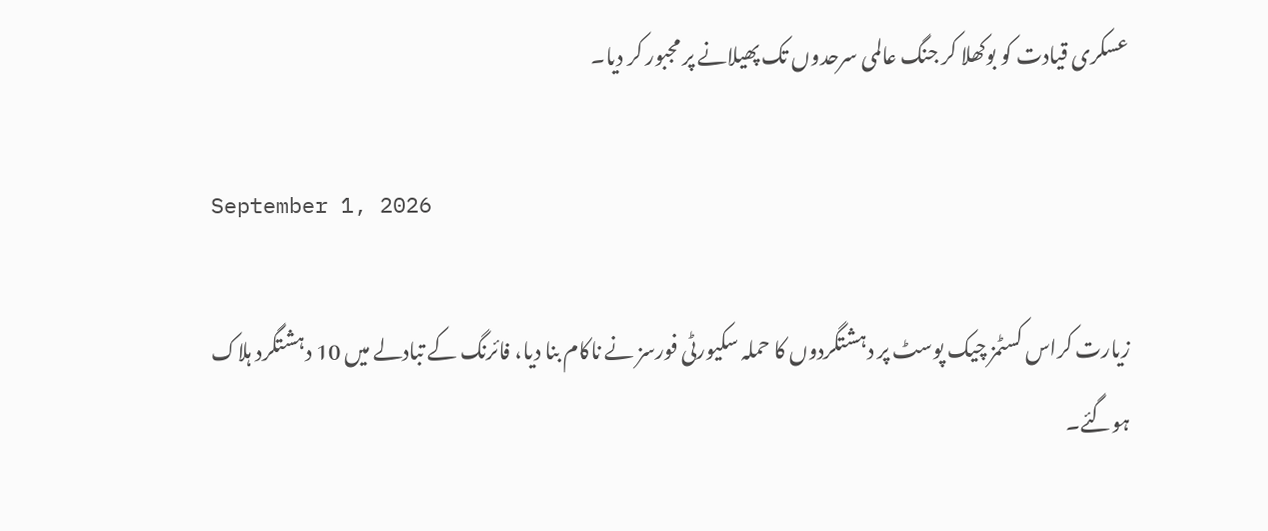عسکری قیادت کو بوکھلا کر جنگ عالمی سرحدوں تک پھیلانے پر مجبور کر دیا۔

September 1, 2026

زیارت کراس کسٹمز چیک پوسٹ پر دہشتگردوں کا حملہ سکیورٹی فورسز نے ناکام بنا دیا، فائرنگ کے تبادلے میں 10 دہشتگرد ہلاک ہوگئے۔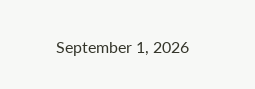September 1, 2026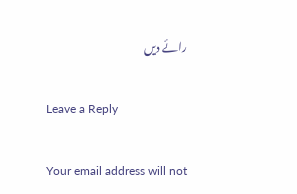رائے دیں

Leave a Reply

Your email address will not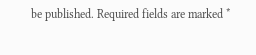be published. Required fields are marked *